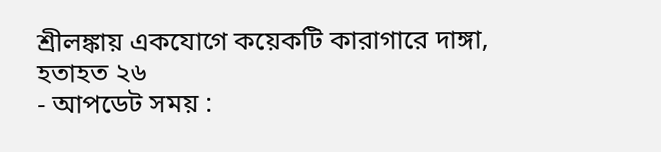শ্রীলঙ্কায় একযোগে কয়েকটি কারাগারে দাঙ্গা, হতাহত ২৬
- আপডেট সময় :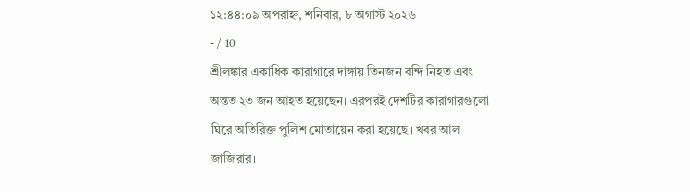১২:৪৪:০৯ অপরাহ্ন, শনিবার, ৮ অগাস্ট ২০২৬
- / 10
শ্রীলঙ্কার একাধিক কারাগারে দাঙ্গায় তিনজন বন্দি নিহত এবং অন্তত ২৩ জন আহত হয়েছেন। এরপরই দেশটির কারাগারগুলো ঘিরে অতিরিক্ত পুলিশ মোতায়েন করা হয়েছে। খবর আল জাজিরার।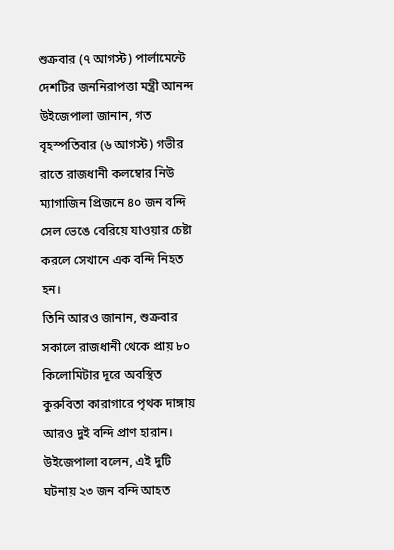শুক্রবার (৭ আগস্ট) পার্লামেন্টে দেশটির জননিরাপত্তা মন্ত্রী আনন্দ উইজেপালা জানান, গত বৃহস্পতিবার (৬ আগস্ট) গভীর রাতে রাজধানী কলম্বোর নিউ ম্যাগাজিন প্রিজনে ৪০ জন বন্দি সেল ভেঙে বেরিয়ে যাওয়ার চেষ্টা করলে সেখানে এক বন্দি নিহত হন।
তিনি আরও জানান, শুক্রবার সকালে রাজধানী থেকে প্রায় ৮০ কিলোমিটার দূরে অবস্থিত কুরুবিতা কারাগারে পৃথক দাঙ্গায় আরও দুই বন্দি প্রাণ হারান।
উইজেপালা বলেন, এই দুটি ঘটনায় ২৩ জন বন্দি আহত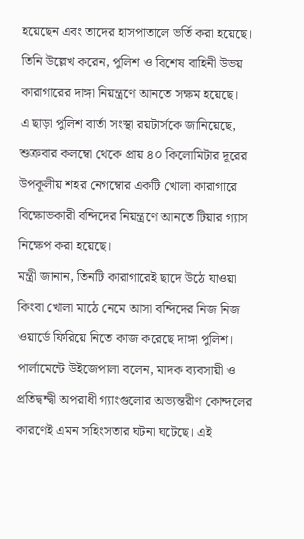হয়েছেন এবং তাদের হাসপাতালে ভর্তি করা হয়েছে। তিনি উল্লেখ করেন, পুলিশ ও বিশেষ বাহিনী উভয় কারাগারের দাঙ্গা নিয়ন্ত্রণে আনতে সক্ষম হয়েছে।
এ ছাড়া পুলিশ বার্তা সংস্থা রয়টার্সকে জানিয়েছে, শুক্রবার কলম্বো থেকে প্রায় ৪০ কিলোমিটার দূরের উপকূলীয় শহর নেগম্বোর একটি খোলা কারাগারে বিক্ষোভকারী বন্দিদের নিয়ন্ত্রণে আনতে টিয়ার গ্যাস নিক্ষেপ করা হয়েছে।
মন্ত্রী জানান, তিনটি কারাগারেই ছাদে উঠে যাওয়া কিংবা খোলা মাঠে নেমে আসা বন্দিদের নিজ নিজ ওয়ার্ডে ফিরিয়ে নিতে কাজ করেছে দাঙ্গা পুলিশ।
পার্লামেন্টে উইজেপালা বলেন, মাদক ব্যবসায়ী ও প্রতিদ্বন্দ্বী অপরাধী গ্যাংগুলোর অভ্যন্তরীণ কোন্দলের কারণেই এমন সহিংসতার ঘটনা ঘটেছে। এই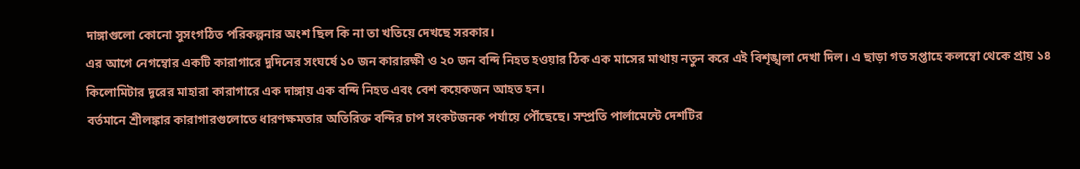দাঙ্গাগুলো কোনো সুসংগঠিত পরিকল্পনার অংশ ছিল কি না তা খতিয়ে দেখছে সরকার।
এর আগে নেগম্বোর একটি কারাগারে দুদিনের সংঘর্ষে ১০ জন কারারক্ষী ও ২০ জন বন্দি নিহত হওয়ার ঠিক এক মাসের মাথায় নতুন করে এই বিশৃঙ্খলা দেখা দিল। এ ছাড়া গত সপ্তাহে কলম্বো থেকে প্রায় ১৪ কিলোমিটার দূরের মাহারা কারাগারে এক দাঙ্গায় এক বন্দি নিহত এবং বেশ কয়েকজন আহত হন।
বর্তমানে শ্রীলঙ্কার কারাগারগুলোতে ধারণক্ষমতার অতিরিক্ত বন্দির চাপ সংকটজনক পর্যায়ে পৌঁছেছে। সম্প্রতি পার্লামেন্টে দেশটির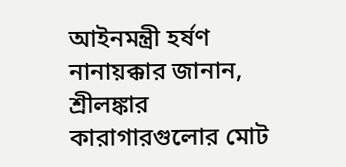আইনমন্ত্রী হর্ষণ নানায়ক্কার জানান, শ্রীলঙ্কার কারাগারগুলোর মোট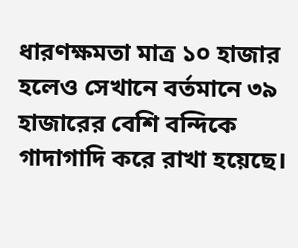ধারণক্ষমতা মাত্র ১০ হাজার হলেও সেখানে বর্তমানে ৩৯ হাজারের বেশি বন্দিকে গাদাগাদি করে রাখা হয়েছে।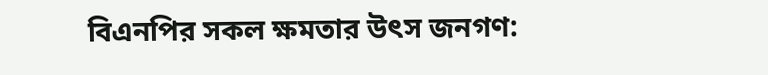বিএনপির সকল ক্ষমতার উৎস জনগণ: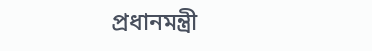প্রধানমন্ত্রী